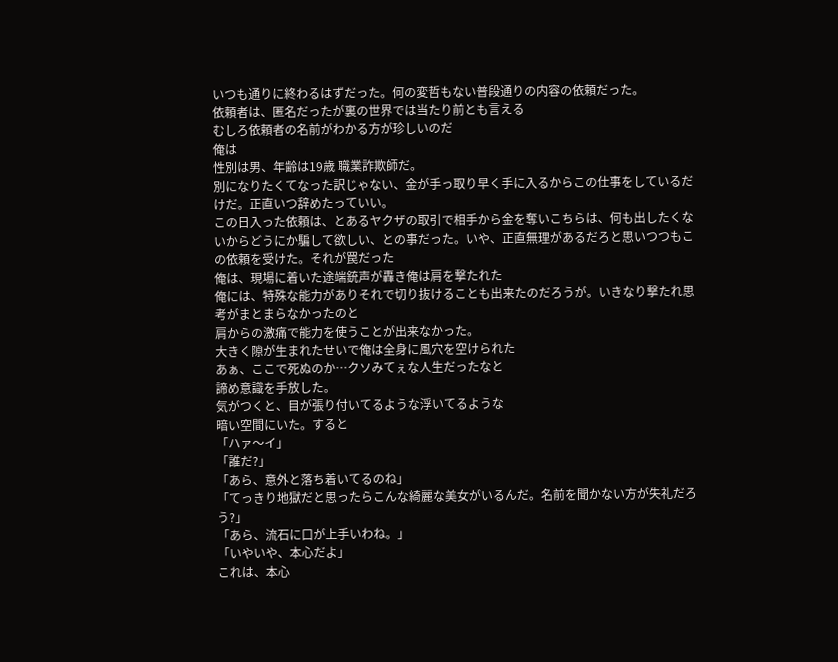いつも通りに終わるはずだった。何の変哲もない普段通りの内容の依頼だった。
依頼者は、匿名だったが裏の世界では当たり前とも言える
むしろ依頼者の名前がわかる方が珍しいのだ
俺は
性別は男、年齢は19歳 職業詐欺師だ。
別になりたくてなった訳じゃない、金が手っ取り早く手に入るからこの仕事をしているだけだ。正直いつ辞めたっていい。
この日入った依頼は、とあるヤクザの取引で相手から金を奪いこちらは、何も出したくないからどうにか騙して欲しい、との事だった。いや、正直無理があるだろと思いつつもこの依頼を受けた。それが罠だった
俺は、現場に着いた途端銃声が轟き俺は肩を撃たれた
俺には、特殊な能力がありそれで切り抜けることも出来たのだろうが。いきなり撃たれ思考がまとまらなかったのと
肩からの激痛で能力を使うことが出来なかった。
大きく隙が生まれたせいで俺は全身に風穴を空けられた
あぁ、ここで死ぬのか…クソみてぇな人生だったなと
諦め意識を手放した。
気がつくと、目が張り付いてるような浮いてるような
暗い空間にいた。すると
「ハァ〜イ」
「誰だ?」
「あら、意外と落ち着いてるのね」
「てっきり地獄だと思ったらこんな綺麗な美女がいるんだ。名前を聞かない方が失礼だろう?」
「あら、流石に口が上手いわね。」
「いやいや、本心だよ」
これは、本心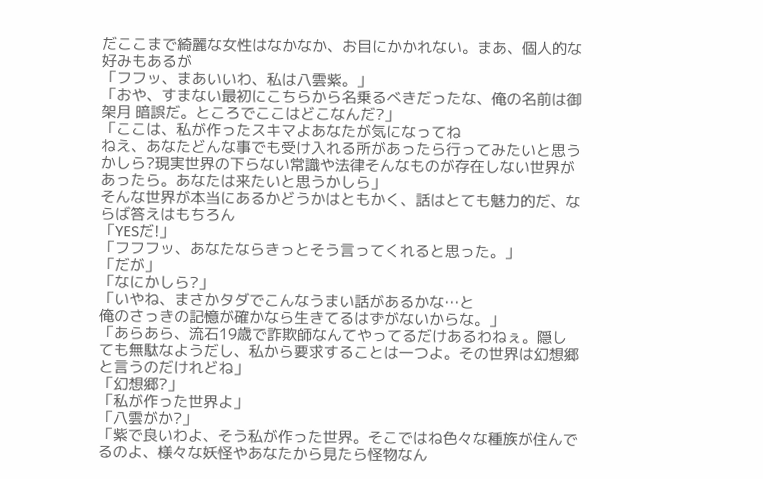だここまで綺麗な女性はなかなか、お目にかかれない。まあ、個人的な好みもあるが
「フフッ、まあいいわ、私は八雲紫。」
「おや、すまない最初にこちらから名乗るべきだったな、俺の名前は御架月 暗誤だ。ところでここはどこなんだ?」
「ここは、私が作ったスキマよあなたが気になってね
ねえ、あなたどんな事でも受け入れる所があったら行ってみたいと思うかしら?現実世界の下らない常識や法律そんなものが存在しない世界があったら。あなたは来たいと思うかしら」
そんな世界が本当にあるかどうかはともかく、話はとても魅力的だ、ならば答えはもちろん
「YESだ!」
「フフフッ、あなたならきっとそう言ってくれると思った。」
「だが」
「なにかしら?」
「いやね、まさかタダでこんなうまい話があるかな…と
俺のさっきの記憶が確かなら生きてるはずがないからな。」
「あらあら、流石19歳で詐欺師なんてやってるだけあるわねぇ。隠しても無駄なようだし、私から要求することは一つよ。その世界は幻想郷と言うのだけれどね」
「幻想郷?」
「私が作った世界よ」
「八雲がか?」
「紫で良いわよ、そう私が作った世界。そこではね色々な種族が住んでるのよ、様々な妖怪やあなたから見たら怪物なん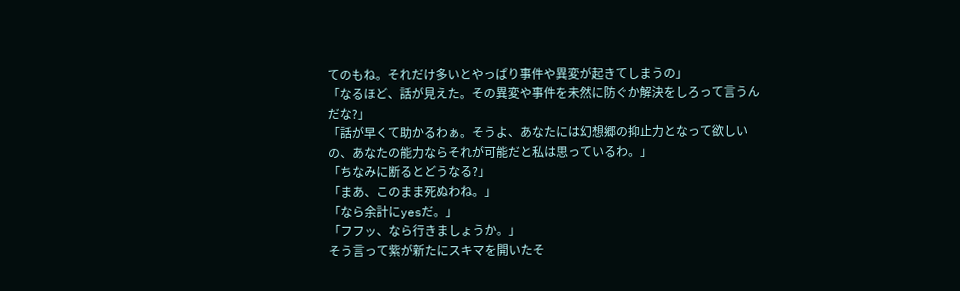てのもね。それだけ多いとやっぱり事件や異変が起きてしまうの」
「なるほど、話が見えた。その異変や事件を未然に防ぐか解決をしろって言うんだな?」
「話が早くて助かるわぁ。そうよ、あなたには幻想郷の抑止力となって欲しいの、あなたの能力ならそれが可能だと私は思っているわ。」
「ちなみに断るとどうなる?」
「まあ、このまま死ぬわね。」
「なら余計にyesだ。」
「フフッ、なら行きましょうか。」
そう言って紫が新たにスキマを開いたそ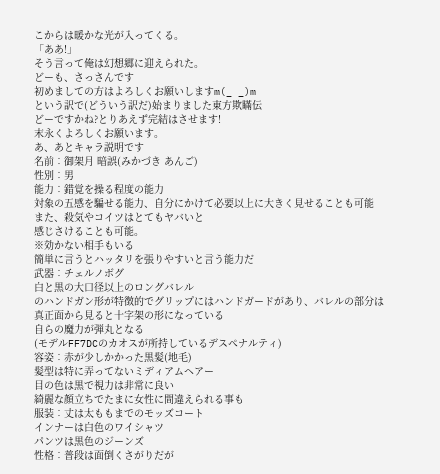こからは暖かな光が入ってくる。
「ああ!」
そう言って俺は幻想郷に迎えられた。
どーも、さっさんです
初めましての方はよろしくお願いしますm(_ _)m
という訳で(どういう訳だ)始まりました東方欺瞞伝
どーですかね?とりあえず完結はさせます!
末永くよろしくお願います。
あ、あとキャラ説明です
名前︰御架月 暗誤(みかづき あんご)
性別︰男
能力︰錯覚を操る程度の能力
対象の五感を騙せる能力、自分にかけて必要以上に大きく見せることも可能
また、殺気やコイツはとてもヤバいと
感じさけることも可能。
※効かない相手もいる
簡単に言うとハッタリを張りやすいと言う能力だ
武器︰チェルノボグ
白と黒の大口径以上のロングバレル
のハンドガン形が特徴的でグリップにはハンドガードがあり、バレルの部分は
真正面から見ると十字架の形になっている
自らの魔力が弾丸となる
(モデルFF7DCのカオスが所持しているデスペナルティ)
容姿︰赤が少しかかった黒髪(地毛)
髪型は特に弄ってないミディアムヘアー
目の色は黒で視力は非常に良い
綺麗な顔立ちでたまに女性に間違えられる事も
服装︰丈は太ももまでのモッズコート
インナーは白色のワイシャツ
パンツは黒色のジーンズ
性格︰普段は面倒くさがりだが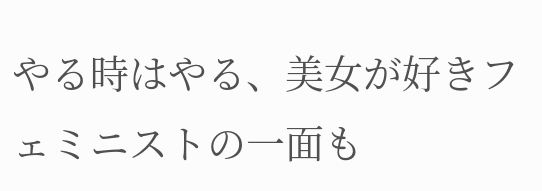やる時はやる、美女が好きフェミニストの一面も